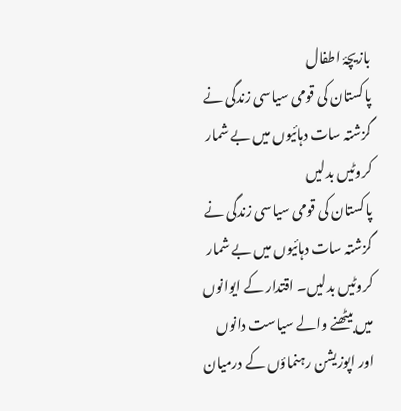بازیچۂ اطفال
پاکستان کی قومی سیاسی زندگی نے گزشتہ سات دہائیوں میں بے شمار کروٹیں بدلیں
پاکستان کی قومی سیاسی زندگی نے گزشتہ سات دہائیوں میں بے شمار کروٹیں بدلیں۔ اقتدار کے ایوانوں میں بیٹھنے والے سیاست دانوں اور اپوزیشن رہنماؤں کے درمیان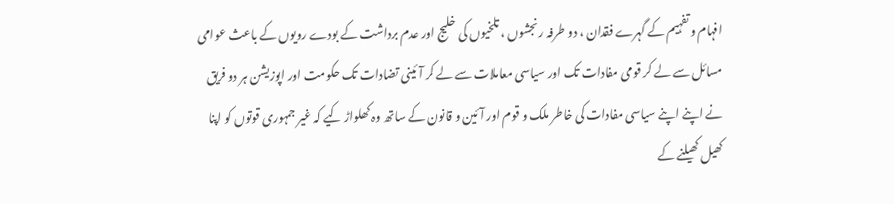افہام و تفہیم کے گہرے فقدان ، دو طرفہ رنجشوں ، تلخیوں کی خلیج اور عدم برداشت کے بودے رویوں کے باعث عوامی مسائل سے لے کر قومی مفادات تک اور سیاسی معاملات سے لے کر آئینی تضادات تک حکومت اور اپوزیشن ہر دو فریق نے اپنے اپنے سیاسی مفادات کی خاطر ملک و قوم اور آئین و قانون کے ساتھ وہ کھلواڑ کیے کہ غیر جمہوری قوتوں کو اپنا کھیل کھیلنے کے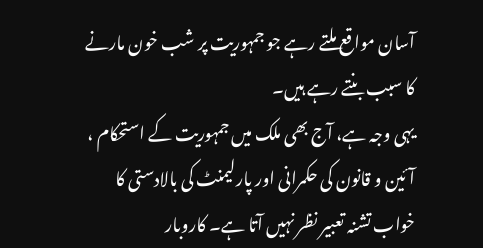آسان مواقع ملتے رہے جو جمہوریت پر شب خون مارنے کا سبب بنتے رہے ہیں۔
یہی وجہ ہے، آج بھی ملک میں جمہوریت کے استحکام ، آئین و قانون کی حکمرانی اور پارلیمنٹ کی بالادستی کا خواب تشنہ تعبیر نظر نہیں آتا ہے۔ کاروبار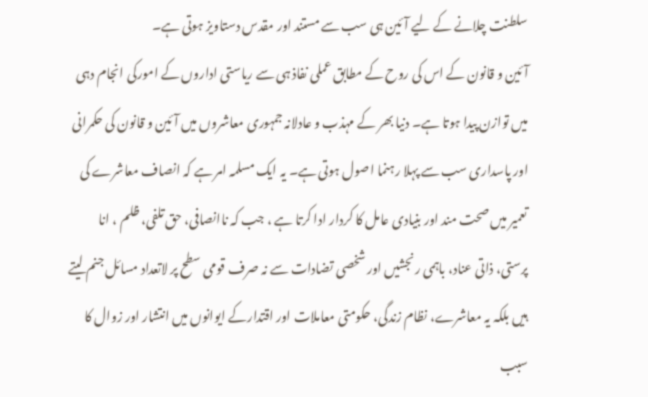سلطنت چلانے کے لیے آئین ہی سب سے مستند اور مقدس دستاویز ہوتی ہے۔
آئین و قانون کے اس کی روح کے مطابق عملی نفاذ ہی سے ریاستی اداروں کے امورکی انجام دہی میں توازن پیدا ہوتا ہے۔ دنیا بھر کے مہذب و عادلانہ جمہوری معاشروں میں آئین و قانون کی حکمرانی اور پاسداری سب سے پہلا رہنما اصول ہوتی ہے۔ یہ ایک مسلمہ امر ہے کہ انصاف معاشرے کی تعمیر میں صحت مند اور بنیادی عامل کا کردار ادا کرتا ہے ، جب کہ ناانصافی، حق تلفی، ظلم ، انا پرستی، ذاتی عناد، باہمی رنجشیں اور شخصی تضادات سے نہ صرف قومی سطح پر لاتعداد مسائل جنم لیتے ہیں بلکہ یہ معاشرے، نظام زندگی، حکومتی معاملات اور اقتدارکے ایوانوں میں انتشار اور زوال کا سبب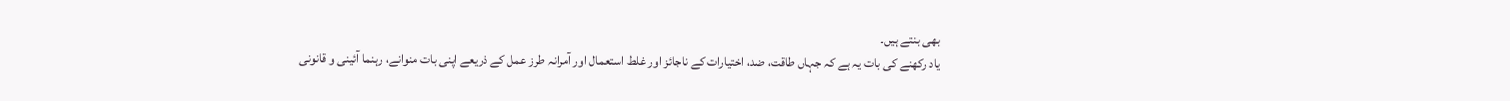بھی بنتے ہیں۔
یاد رکھنے کی بات یہ ہے کہ جہاں طاقت، ضد، اختیارات کے ناجائز اور غلط استعمال اور آمرانہ طرز عمل کے ذریعے اپنی بات منوانے، رہنما آئینی و قانونی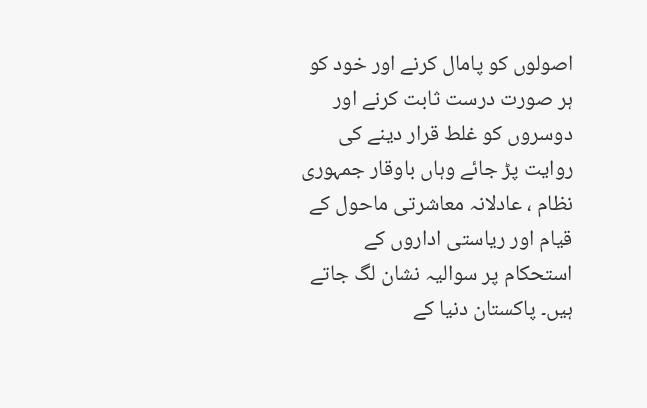اصولوں کو پامال کرنے اور خود کو ہر صورت درست ثابت کرنے اور دوسروں کو غلط قرار دینے کی روایت پڑ جائے وہاں باوقار جمہوری نظام ، عادلانہ معاشرتی ماحول کے قیام اور ریاستی اداروں کے استحکام پر سوالیہ نشان لگ جاتے ہیں۔ پاکستان دنیا کے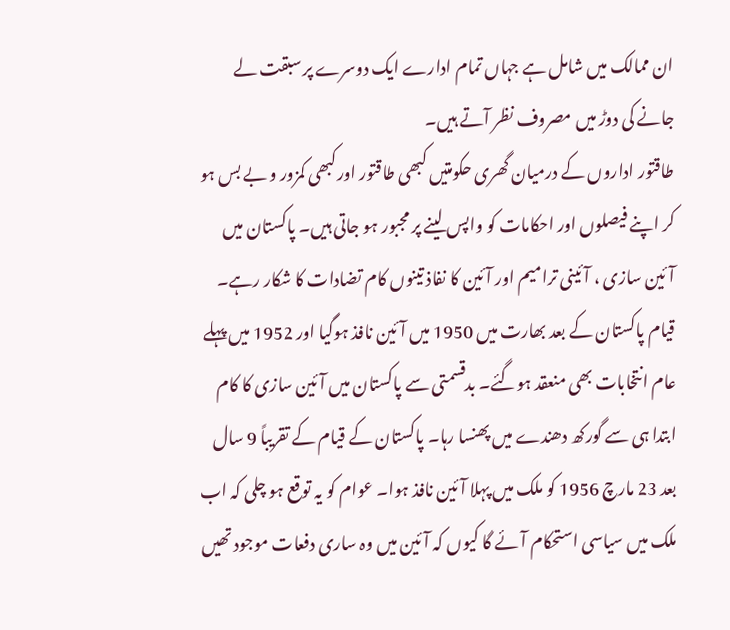ان ممالک میں شامل ہے جہاں تمام ادارے ایک دوسرے پر سبقت لے جانے کی دوڑ میں مصروف نظر آتے ہیں۔
طاقتور اداروں کے درمیان گھری حکومتیں کبھی طاقتور اورکبھی کمزور و بے بس ہو کر اپنے فیصلوں اور احکامات کو واپس لینے پر مجبور ہو جاتی ہیں۔ پاکستان میں آئین سازی ، آئینی ترامیم اور آئین کا نفاذ تینوں کام تضادات کا شکار رہے۔ قیام پاکستان کے بعد بھارت میں 1950 میں آئین نافذ ہوگیا اور 1952 میں پہلے عام انتخابات بھی منعقد ہوگئے۔ بدقسمتی سے پاکستان میں آئین سازی کا کام ابتدا ہی سے گورکھ دھندے میں پھنسا رہا۔ پاکستان کے قیام کے تقریباً 9 سال بعد 23 مارچ 1956 کو ملک میں پہلا آئین نافذ ہوا۔ عوام کو یہ توقع ہو چلی کہ اب ملک میں سیاسی استحکام آئے گا کیوں کہ آئین میں وہ ساری دفعات موجود تھیں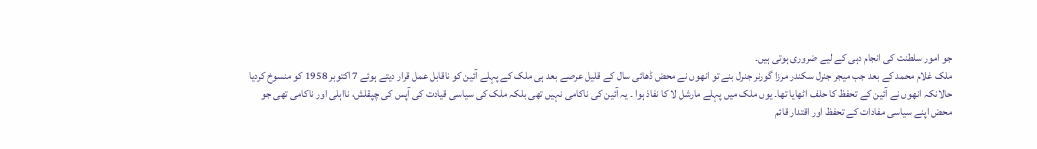جو امور سلطنت کی انجام دہی کے لیے ضروری ہوتی ہیں۔
ملک غلام محمد کے بعد جب میجر جنرل سکندر مرزا گورنر جنرل بنے تو انھوں نے محض ڈھائی سال کے قلیل عرصے بعد ہی ملک کے پہلے آئین کو ناقابل عمل قرار دیتے ہوئے 7 اکتوبر 1958 کو منسوخ کردیا حالانکہ انھوں نے آئین کے تحفظ کا حلف اٹھایا تھا۔ یوں ملک میں پہلے مارشل لا کا نفاذ ہوا ۔ یہ آئین کی ناکامی نہیں تھی بلکہ ملک کی سیاسی قیادت کی آپس کی چپقلش، نااہلی اور ناکامی تھی جو محض اپنے سیاسی مفادات کے تحفظ اور اقتدار قائم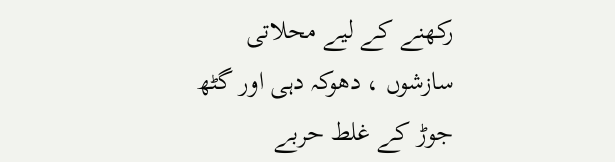رکھنے کے لیے محلاتی سازشوں ، دھوکہ دہی اور گٹھ جوڑ کے غلط حربے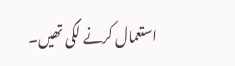استعمال کرنے لگی تھیں۔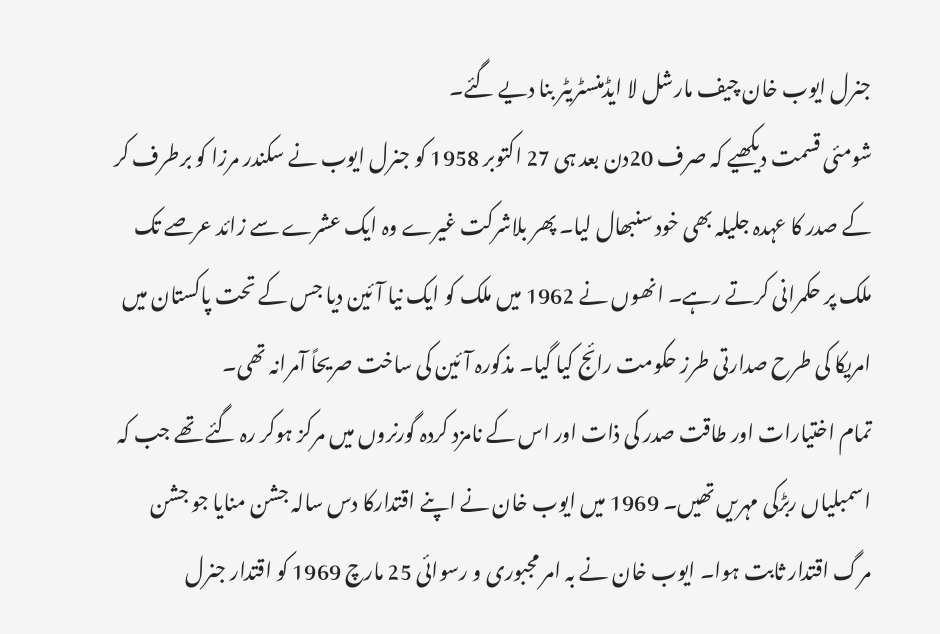جنرل ایوب خان چیف مارشل لا ایڈمنسٹریٹر بنا دیے گئے۔
شومئی قسمت دیکھیے کہ صرف 20دن بعد ہی 27 اکتوبر 1958 کو جنرل ایوب نے سکندر مرزا کو برطرف کر کے صدر کا عہدہ جلیلہ بھی خود سنبھال لیا۔ پھر بلاشرکت غیرے وہ ایک عشرے سے زائد عرصے تک ملک پر حکمرانی کرتے رہے۔ انھوں نے 1962 میں ملک کو ایک نیا آئین دیا جس کے تحت پاکستان میں امریکا کی طرح صدارتی طرز حکومت رائج کیا گیا۔ مذکورہ آئین کی ساخت صریحاً آمرانہ تھی۔
تمام اختیارات اور طاقت صدر کی ذات اور اس کے نامزد کردہ گورنروں میں مرکز ہوکر رہ گئے تھے جب کہ اسمبلیاں ربڑکی مہریں تھیں۔ 1969 میں ایوب خان نے اپنے اقتدارکا دس سالہ جشن منایا جو جشن مرگ اقتدار ثابت ہوا۔ ایوب خان نے بہ امر مجبوری و رسوائی 25 مارچ 1969 کو اقتدار جنرل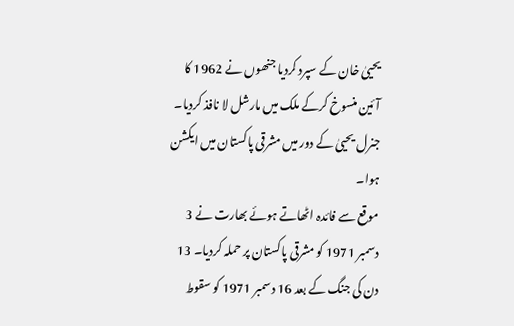یحییٰ خان کے سپرد کردیا جنھوں نے 1962 کا آئین منسوخ کرکے ملک میں مارشل لا نافذ کردیا۔ جنرل یحییٰ کے دور میں مشرقی پاکستان میں ایکشن ہوا۔
موقع سے فائدہ اٹھاتے ہوئے بھارت نے 3 دسمبر 1971 کو مشرقی پاکستان پر حملہ کردیا۔ 13 دن کی جنگ کے بعد 16 دسمبر 1971 کو سقوط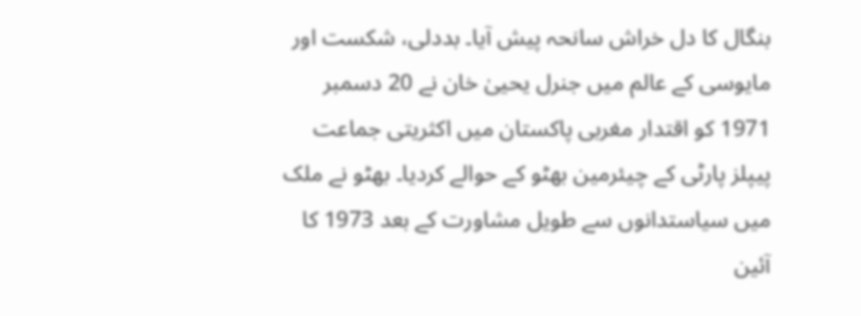بنگال کا دل خراش سانحہ پیش آیا۔ بددلی، شکست اور مایوسی کے عالم میں جنرل یحییٰ خان نے 20 دسمبر 1971 کو اقتدار مغربی پاکستان میں اکثریتی جماعت پیپلز پارٹی کے چیئرمین بھٹو کے حوالے کردیا۔ بھٹو نے ملک میں سیاستدانوں سے طویل مشاورت کے بعد 1973 کا آئین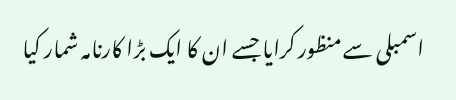اسمبلی سے منظور کرایا جسے ان کا ایک بڑا کارنامہ شمار کیا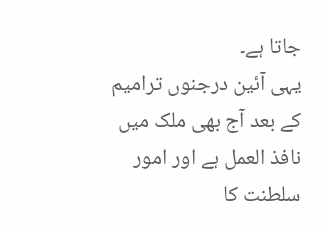جاتا ہے۔
یہی آئین درجنوں ترامیم کے بعد آج بھی ملک میں نافذ العمل ہے اور امور سلطنت کا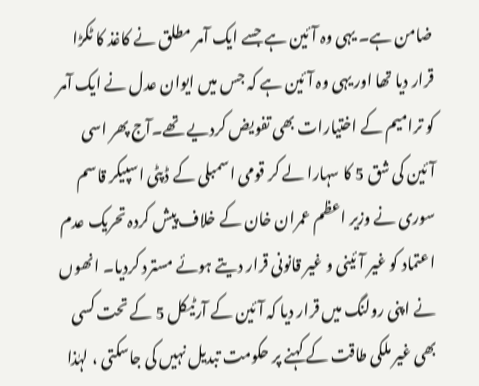ضامن ہے۔ یہی وہ آئین ہے جسے ایک آمر مطلق نے کاغذ کا ٹکڑا قرار دیا تھا اور یہی وہ آئین ہے کہ جس میں ایوان عدل نے ایک آمر کو ترامیم کے اختیارات بھی تفویض کردیے تھے۔آج پھر اسی آئین کی شق 5 کا سہارا لے کر قومی اسمبلی کے ڈپٹی اسپیکر قاسم سوری نے وزیر اعظم عمران خان کے خلاف پیش کردہ تحریک عدم اعتماد کو غیر آئینی و غیر قانونی قرار دیتے ہوئے مسترد کردیا۔ انھوں نے اپنی رولنگ میں قرار دیا کہ آئین کے آرٹیکل 5 کے تحت کسی بھی غیر ملکی طاقت کے کہنے پر حکومت تبدیل نہیں کی جاسکتی ، لہٰذا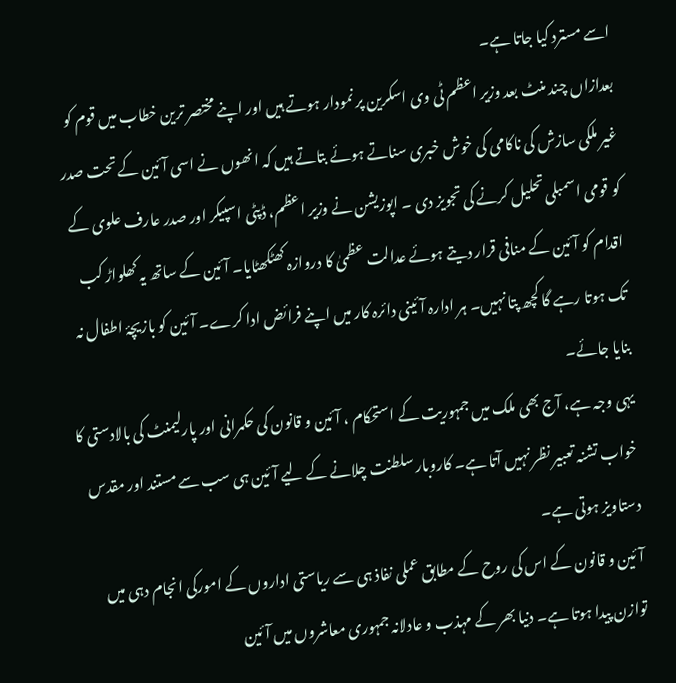اسے مسترد کیا جاتا ہے۔
بعدازاں چند منٹ بعد وزیر اعظم ٹی وی اسکرین پر نمودار ہوتے ہیں اور اپنے مختصر ترین خطاب میں قوم کو غیر ملکی سازش کی ناکامی کی خوش خبری سناتے ہوئے بتاتے ہیں کہ انھوں نے اسی آئین کے تحت صدر کو قومی اسمبلی تحلیل کرنے کی تجویز دی ۔ اپوزیشن نے وزیر اعظم، ڈپٹی اسپیکر اور صدر عارف علوی کے اقدام کو آئین کے منافی قرار دیتے ہوئے عدالت عظمیٰ کا دروازہ کھٹکھٹایا۔ آئین کے ساتھ یہ کھلواڑ کب تک ہوتا رہے گا کچھ پتا نہیں۔ ہر ادارہ آئینی دائرہ کار میں اپنے فرائض ادا کرے۔ آئین کو بازیچۂ اطفال نہ بنایا جائے۔
یہی وجہ ہے، آج بھی ملک میں جمہوریت کے استحکام ، آئین و قانون کی حکمرانی اور پارلیمنٹ کی بالادستی کا خواب تشنہ تعبیر نظر نہیں آتا ہے۔ کاروبار سلطنت چلانے کے لیے آئین ہی سب سے مستند اور مقدس دستاویز ہوتی ہے۔
آئین و قانون کے اس کی روح کے مطابق عملی نفاذ ہی سے ریاستی اداروں کے امورکی انجام دہی میں توازن پیدا ہوتا ہے۔ دنیا بھر کے مہذب و عادلانہ جمہوری معاشروں میں آئین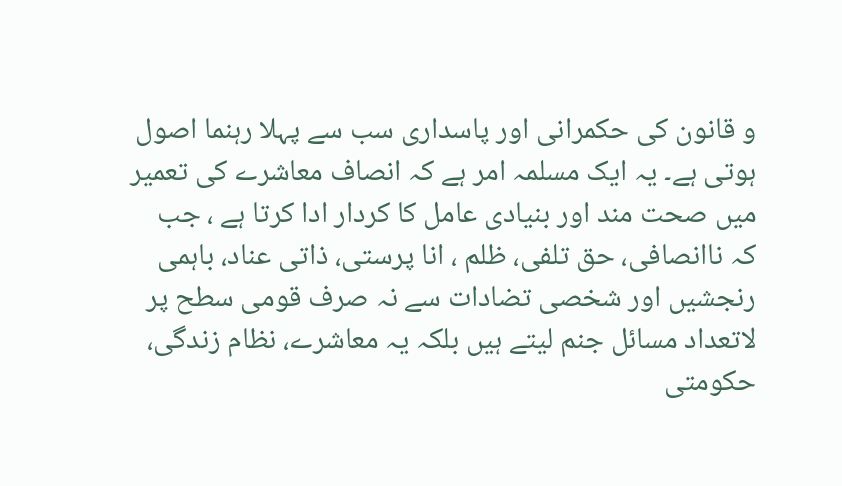و قانون کی حکمرانی اور پاسداری سب سے پہلا رہنما اصول ہوتی ہے۔ یہ ایک مسلمہ امر ہے کہ انصاف معاشرے کی تعمیر میں صحت مند اور بنیادی عامل کا کردار ادا کرتا ہے ، جب کہ ناانصافی، حق تلفی، ظلم ، انا پرستی، ذاتی عناد، باہمی رنجشیں اور شخصی تضادات سے نہ صرف قومی سطح پر لاتعداد مسائل جنم لیتے ہیں بلکہ یہ معاشرے، نظام زندگی، حکومتی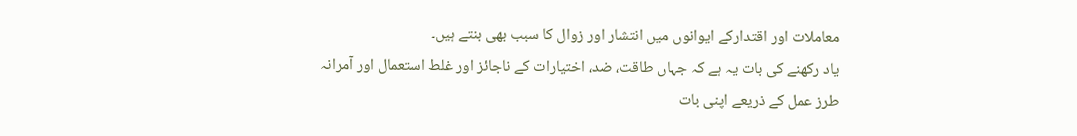معاملات اور اقتدارکے ایوانوں میں انتشار اور زوال کا سبب بھی بنتے ہیں۔
یاد رکھنے کی بات یہ ہے کہ جہاں طاقت، ضد، اختیارات کے ناجائز اور غلط استعمال اور آمرانہ طرز عمل کے ذریعے اپنی بات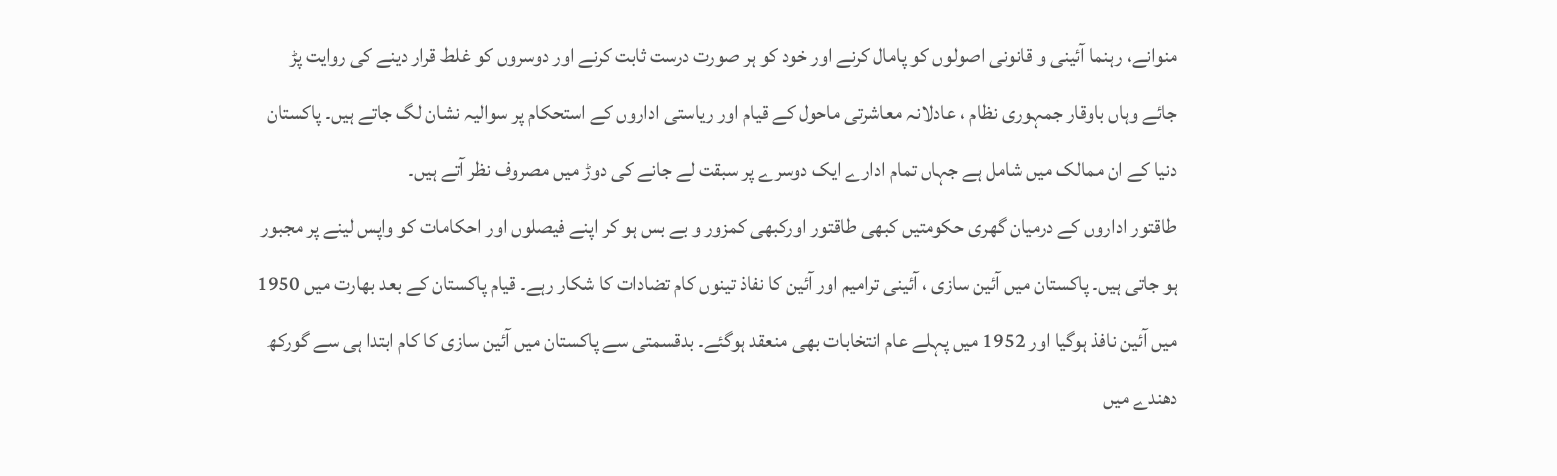منوانے، رہنما آئینی و قانونی اصولوں کو پامال کرنے اور خود کو ہر صورت درست ثابت کرنے اور دوسروں کو غلط قرار دینے کی روایت پڑ جائے وہاں باوقار جمہوری نظام ، عادلانہ معاشرتی ماحول کے قیام اور ریاستی اداروں کے استحکام پر سوالیہ نشان لگ جاتے ہیں۔ پاکستان دنیا کے ان ممالک میں شامل ہے جہاں تمام ادارے ایک دوسرے پر سبقت لے جانے کی دوڑ میں مصروف نظر آتے ہیں۔
طاقتور اداروں کے درمیان گھری حکومتیں کبھی طاقتور اورکبھی کمزور و بے بس ہو کر اپنے فیصلوں اور احکامات کو واپس لینے پر مجبور ہو جاتی ہیں۔ پاکستان میں آئین سازی ، آئینی ترامیم اور آئین کا نفاذ تینوں کام تضادات کا شکار رہے۔ قیام پاکستان کے بعد بھارت میں 1950 میں آئین نافذ ہوگیا اور 1952 میں پہلے عام انتخابات بھی منعقد ہوگئے۔ بدقسمتی سے پاکستان میں آئین سازی کا کام ابتدا ہی سے گورکھ دھندے میں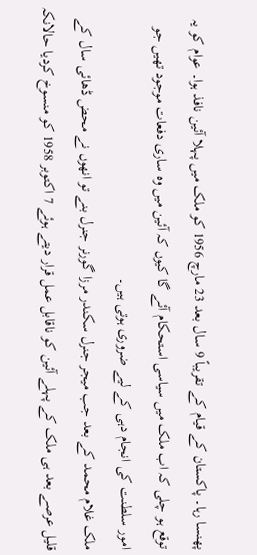پھنسا رہا۔ پاکستان کے قیام کے تقریباً 9 سال بعد 23 مارچ 1956 کو ملک میں پہلا آئین نافذ ہوا۔ عوام کو یہ توقع ہو چلی کہ اب ملک میں سیاسی استحکام آئے گا کیوں کہ آئین میں وہ ساری دفعات موجود تھیں جو امور سلطنت کی انجام دہی کے لیے ضروری ہوتی ہیں۔
ملک غلام محمد کے بعد جب میجر جنرل سکندر مرزا گورنر جنرل بنے تو انھوں نے محض ڈھائی سال کے قلیل عرصے بعد ہی ملک کے پہلے آئین کو ناقابل عمل قرار دیتے ہوئے 7 اکتوبر 1958 کو منسوخ کردیا حالانکہ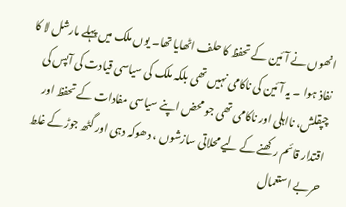انھوں نے آئین کے تحفظ کا حلف اٹھایا تھا۔ یوں ملک میں پہلے مارشل لا کا نفاذ ہوا ۔ یہ آئین کی ناکامی نہیں تھی بلکہ ملک کی سیاسی قیادت کی آپس کی چپقلش، نااہلی اور ناکامی تھی جو محض اپنے سیاسی مفادات کے تحفظ اور اقتدار قائم رکھنے کے لیے محلاتی سازشوں ، دھوکہ دہی اور گٹھ جوڑ کے غلط حربے استعمال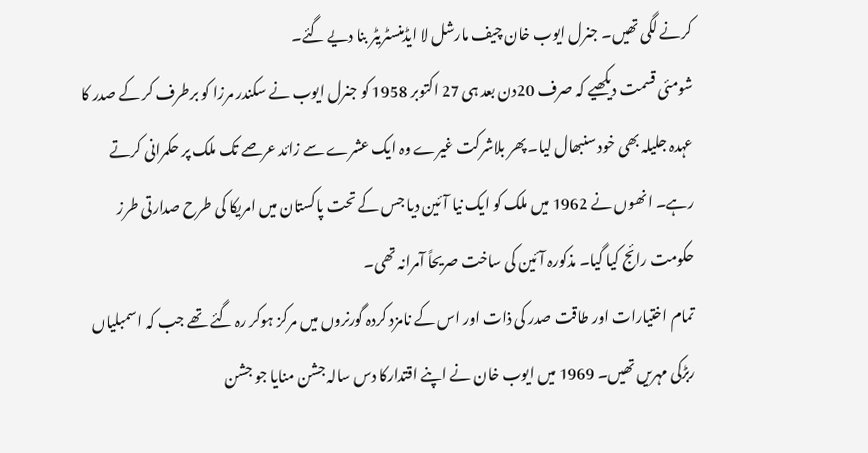کرنے لگی تھیں۔ جنرل ایوب خان چیف مارشل لا ایڈمنسٹریٹر بنا دیے گئے۔
شومئی قسمت دیکھیے کہ صرف 20دن بعد ہی 27 اکتوبر 1958 کو جنرل ایوب نے سکندر مرزا کو برطرف کر کے صدر کا عہدہ جلیلہ بھی خود سنبھال لیا۔ پھر بلاشرکت غیرے وہ ایک عشرے سے زائد عرصے تک ملک پر حکمرانی کرتے رہے۔ انھوں نے 1962 میں ملک کو ایک نیا آئین دیا جس کے تحت پاکستان میں امریکا کی طرح صدارتی طرز حکومت رائج کیا گیا۔ مذکورہ آئین کی ساخت صریحاً آمرانہ تھی۔
تمام اختیارات اور طاقت صدر کی ذات اور اس کے نامزد کردہ گورنروں میں مرکز ہوکر رہ گئے تھے جب کہ اسمبلیاں ربڑکی مہریں تھیں۔ 1969 میں ایوب خان نے اپنے اقتدارکا دس سالہ جشن منایا جو جشن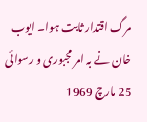مرگ اقتدار ثابت ہوا۔ ایوب خان نے بہ امر مجبوری و رسوائی 25 مارچ 1969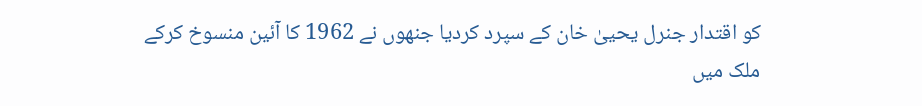کو اقتدار جنرل یحییٰ خان کے سپرد کردیا جنھوں نے 1962 کا آئین منسوخ کرکے ملک میں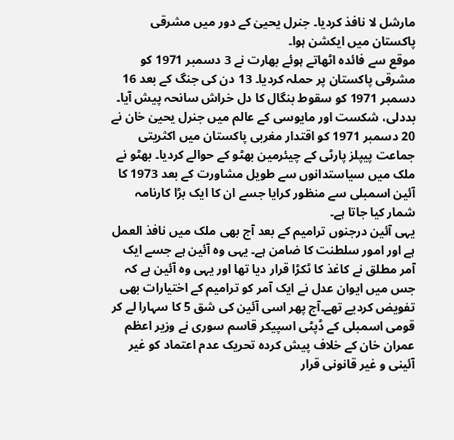مارشل لا نافذ کردیا۔ جنرل یحییٰ کے دور میں مشرقی پاکستان میں ایکشن ہوا۔
موقع سے فائدہ اٹھاتے ہوئے بھارت نے 3 دسمبر 1971 کو مشرقی پاکستان پر حملہ کردیا۔ 13 دن کی جنگ کے بعد 16 دسمبر 1971 کو سقوط بنگال کا دل خراش سانحہ پیش آیا۔ بددلی، شکست اور مایوسی کے عالم میں جنرل یحییٰ خان نے 20 دسمبر 1971 کو اقتدار مغربی پاکستان میں اکثریتی جماعت پیپلز پارٹی کے چیئرمین بھٹو کے حوالے کردیا۔ بھٹو نے ملک میں سیاستدانوں سے طویل مشاورت کے بعد 1973 کا آئین اسمبلی سے منظور کرایا جسے ان کا ایک بڑا کارنامہ شمار کیا جاتا ہے۔
یہی آئین درجنوں ترامیم کے بعد آج بھی ملک میں نافذ العمل ہے اور امور سلطنت کا ضامن ہے۔ یہی وہ آئین ہے جسے ایک آمر مطلق نے کاغذ کا ٹکڑا قرار دیا تھا اور یہی وہ آئین ہے کہ جس میں ایوان عدل نے ایک آمر کو ترامیم کے اختیارات بھی تفویض کردیے تھے۔آج پھر اسی آئین کی شق 5 کا سہارا لے کر قومی اسمبلی کے ڈپٹی اسپیکر قاسم سوری نے وزیر اعظم عمران خان کے خلاف پیش کردہ تحریک عدم اعتماد کو غیر آئینی و غیر قانونی قرار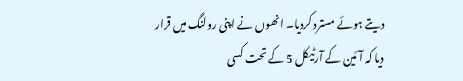دیتے ہوئے مسترد کردیا۔ انھوں نے اپنی رولنگ میں قرار دیا کہ آئین کے آرٹیکل 5 کے تحت کسی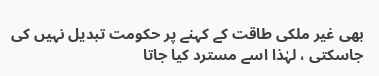بھی غیر ملکی طاقت کے کہنے پر حکومت تبدیل نہیں کی جاسکتی ، لہٰذا اسے مسترد کیا جاتا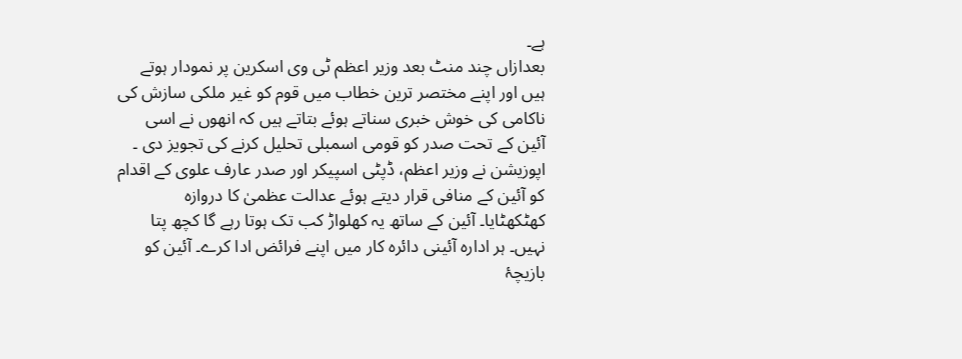ہے۔
بعدازاں چند منٹ بعد وزیر اعظم ٹی وی اسکرین پر نمودار ہوتے ہیں اور اپنے مختصر ترین خطاب میں قوم کو غیر ملکی سازش کی ناکامی کی خوش خبری سناتے ہوئے بتاتے ہیں کہ انھوں نے اسی آئین کے تحت صدر کو قومی اسمبلی تحلیل کرنے کی تجویز دی ۔ اپوزیشن نے وزیر اعظم، ڈپٹی اسپیکر اور صدر عارف علوی کے اقدام کو آئین کے منافی قرار دیتے ہوئے عدالت عظمیٰ کا دروازہ کھٹکھٹایا۔ آئین کے ساتھ یہ کھلواڑ کب تک ہوتا رہے گا کچھ پتا نہیں۔ ہر ادارہ آئینی دائرہ کار میں اپنے فرائض ادا کرے۔ آئین کو بازیچۂ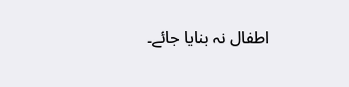اطفال نہ بنایا جائے۔